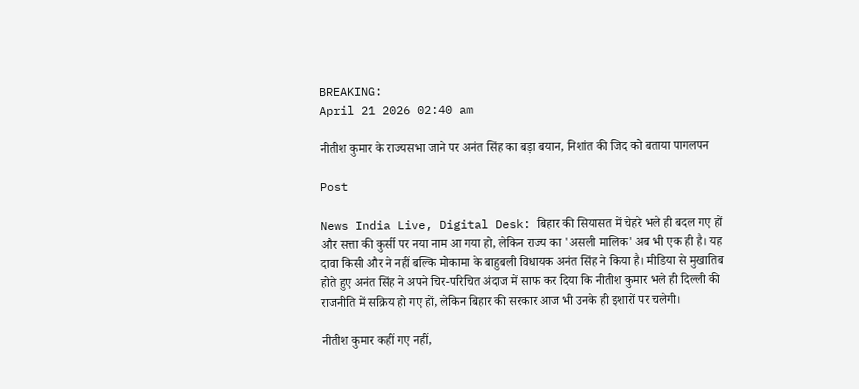BREAKING:
April 21 2026 02:40 am

नीतीश कुमार के राज्यसभा जाने पर अनंत सिंह का बड़ा बयान, निशांत की जिद को बताया पागलपन

Post

News India Live, Digital Desk: बिहार की सियासत में चेहरे भले ही बदल गए हों और सत्ता की कुर्सी पर नया नाम आ गया हो, लेकिन राज्य का 'असली मालिक' अब भी एक ही है। यह दावा किसी और ने नहीं बल्कि मोकामा के बाहुबली विधायक अनंत सिंह ने किया है। मीडिया से मुखातिब होते हुए अनंत सिंह ने अपने चिर-परिचित अंदाज में साफ कर दिया कि नीतीश कुमार भले ही दिल्ली की राजनीति में सक्रिय हो गए हों, लेकिन बिहार की सरकार आज भी उनके ही इशारों पर चलेगी।

नीतीश कुमार कहीं गए नहीं,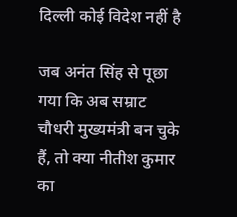दिल्ली कोई विदेश नहीं है

जब अनंत सिंह से पूछा गया कि अब सम्राट चौधरी मुख्यमंत्री बन चुके हैं, तो क्या नीतीश कुमार का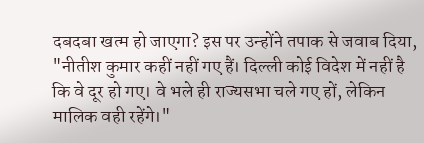दबदबा खत्म हो जाएगा? इस पर उन्होंने तपाक से जवाब दिया, "नीतीश कुमार कहीं नहीं गए हैं। दिल्ली कोई विदेश में नहीं है कि वे दूर हो गए। वे भले ही राज्यसभा चले गए हों, लेकिन मालिक वही रहेंगे।"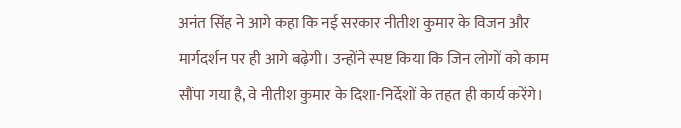अनंत सिंह ने आगे कहा कि नई सरकार नीतीश कुमार के विजन और मार्गदर्शन पर ही आगे बढ़ेगी। उन्होंने स्पष्ट किया कि जिन लोगों को काम सौंपा गया है, वे नीतीश कुमार के दिशा-निर्देशों के तहत ही कार्य करेंगे।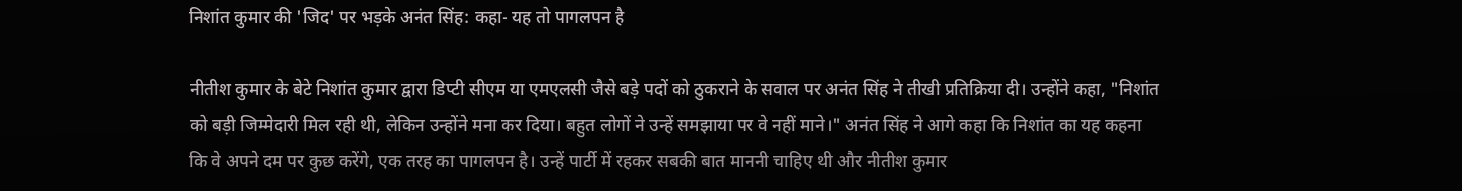निशांत कुमार की 'जिद' पर भड़के अनंत सिंह: कहा- यह तो पागलपन है

नीतीश कुमार के बेटे निशांत कुमार द्वारा डिप्टी सीएम या एमएलसी जैसे बड़े पदों को ठुकराने के सवाल पर अनंत सिंह ने तीखी प्रतिक्रिया दी। उन्होंने कहा, "निशांत को बड़ी जिम्मेदारी मिल रही थी, लेकिन उन्होंने मना कर दिया। बहुत लोगों ने उन्हें समझाया पर वे नहीं माने।" अनंत सिंह ने आगे कहा कि निशांत का यह कहना कि वे अपने दम पर कुछ करेंगे, एक तरह का पागलपन है। उन्हें पार्टी में रहकर सबकी बात माननी चाहिए थी और नीतीश कुमार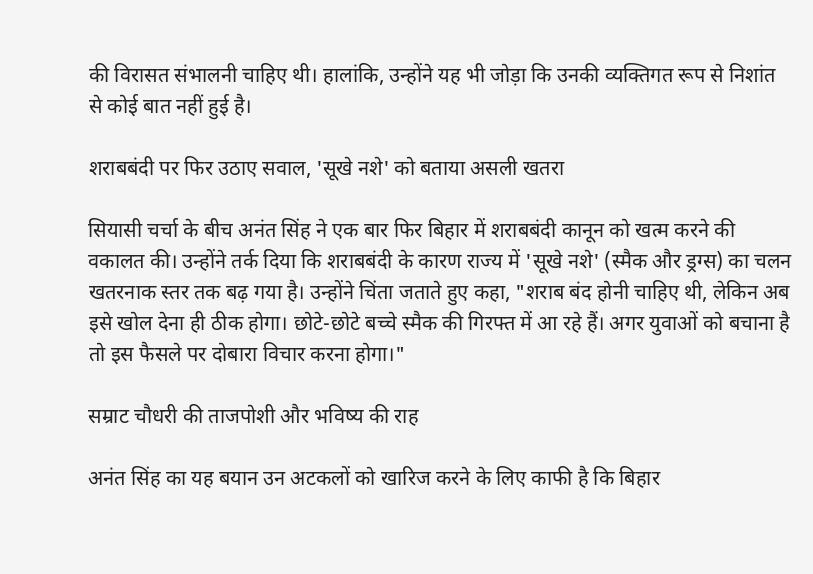की विरासत संभालनी चाहिए थी। हालांकि, उन्होंने यह भी जोड़ा कि उनकी व्यक्तिगत रूप से निशांत से कोई बात नहीं हुई है।

शराबबंदी पर फिर उठाए सवाल, 'सूखे नशे' को बताया असली खतरा

सियासी चर्चा के बीच अनंत सिंह ने एक बार फिर बिहार में शराबबंदी कानून को खत्म करने की वकालत की। उन्होंने तर्क दिया कि शराबबंदी के कारण राज्य में 'सूखे नशे' (स्मैक और ड्रग्स) का चलन खतरनाक स्तर तक बढ़ गया है। उन्होंने चिंता जताते हुए कहा, "शराब बंद होनी चाहिए थी, लेकिन अब इसे खोल देना ही ठीक होगा। छोटे-छोटे बच्चे स्मैक की गिरफ्त में आ रहे हैं। अगर युवाओं को बचाना है तो इस फैसले पर दोबारा विचार करना होगा।"

सम्राट चौधरी की ताजपोशी और भविष्य की राह

अनंत सिंह का यह बयान उन अटकलों को खारिज करने के लिए काफी है कि बिहार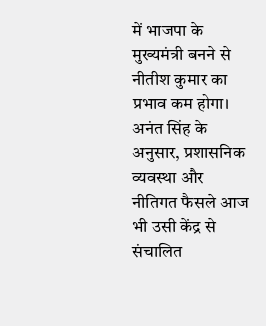में भाजपा के मुख्यमंत्री बनने से नीतीश कुमार का प्रभाव कम होगा। अनंत सिंह के अनुसार, प्रशासनिक व्यवस्था और नीतिगत फैसले आज भी उसी केंद्र से संचालित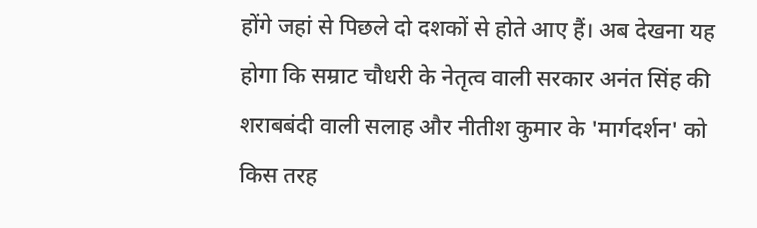होंगे जहां से पिछले दो दशकों से होते आए हैं। अब देखना यह होगा कि सम्राट चौधरी के नेतृत्व वाली सरकार अनंत सिंह की शराबबंदी वाली सलाह और नीतीश कुमार के 'मार्गदर्शन' को किस तरह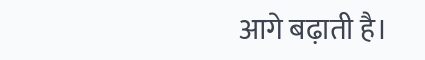आगे बढ़ाती है।